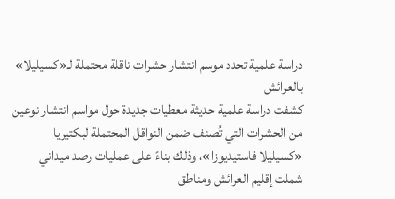دراسة علمية تحدد موسم انتشار حشرات ناقلة محتملة لـ«كسيليلا» بالعرائش
كشفت دراسة علمية حديثة معطيات جديدة حول مواسم انتشار نوعين من الحشرات التي تُصنف ضمن النواقل المحتملة لبكتيريا «كسيليلا فاستيديوزا»، وذلك بناءً على عمليات رصد ميداني شملت إقليم العرائش ومناطق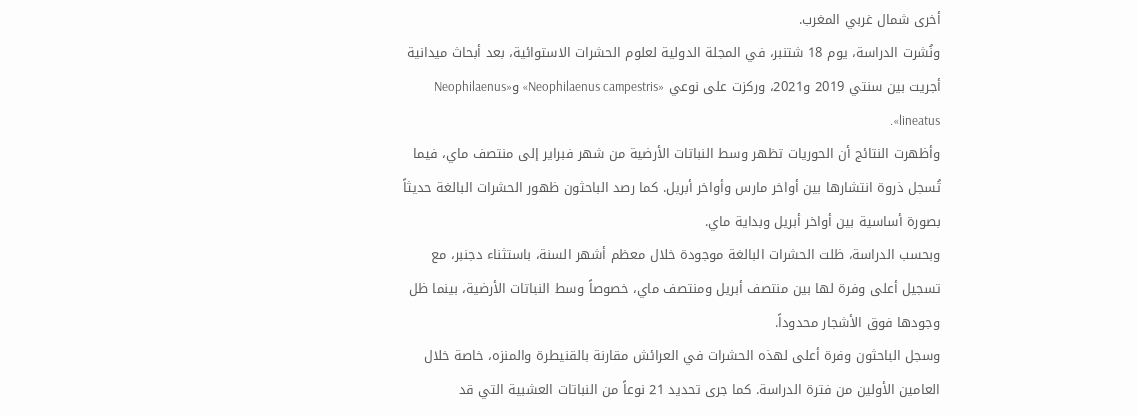أخرى شمال غربي المغرب.
ونُشرت الدراسة، يوم 18 شتنبر، في المجلة الدولية لعلوم الحشرات الاستوائية، بعد أبحاث ميدانية أجريت بين سنتي 2019 و2021، وركزت على نوعي «Neophilaenus campestris» و«Neophilaenus lineatus».
وأظهرت النتائج أن الحوريات تظهر وسط النباتات الأرضية من شهر فبراير إلى منتصف ماي، فيما تُسجل ذروة انتشارها بين أواخر مارس وأواخر أبريل. كما رصد الباحثون ظهور الحشرات البالغة حديثاً بصورة أساسية بين أواخر أبريل وبداية ماي.
وبحسب الدراسة، ظلت الحشرات البالغة موجودة خلال معظم أشهر السنة، باستثناء دجنبر، مع تسجيل أعلى وفرة لها بين منتصف أبريل ومنتصف ماي، خصوصاً وسط النباتات الأرضية، بينما ظل وجودها فوق الأشجار محدوداً.
وسجل الباحثون وفرة أعلى لهذه الحشرات في العرائش مقارنة بالقنيطرة والمنزه، خاصة خلال العامين الأولين من فترة الدراسة. كما جرى تحديد 21 نوعاً من النباتات العشبية التي قد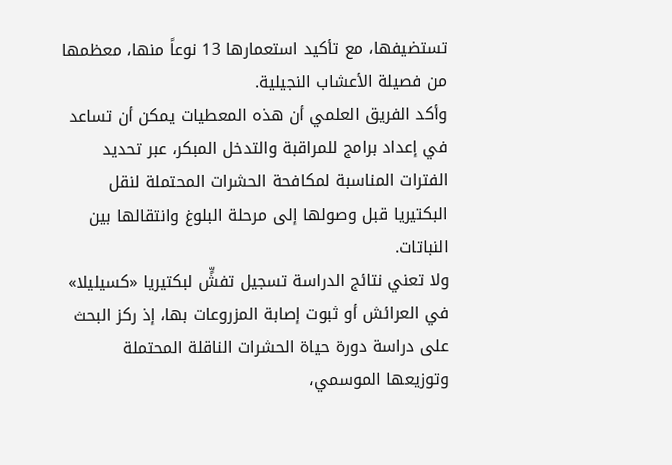تستضيفها، مع تأكيد استعمارها 13 نوعاً منها، معظمها من فصيلة الأعشاب النجيلية.
وأكد الفريق العلمي أن هذه المعطيات يمكن أن تساعد في إعداد برامج للمراقبة والتدخل المبكر، عبر تحديد الفترات المناسبة لمكافحة الحشرات المحتملة لنقل البكتيريا قبل وصولها إلى مرحلة البلوغ وانتقالها بين النباتات.
ولا تعني نتائج الدراسة تسجيل تفشٍّ لبكتيريا «كسيليلا» في العرائش أو ثبوت إصابة المزروعات بها، إذ ركز البحث على دراسة دورة حياة الحشرات الناقلة المحتملة وتوزيعها الموسمي،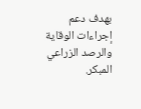بهدف دعم إجراءات الوقاية والرصد الزراعي المبكر.